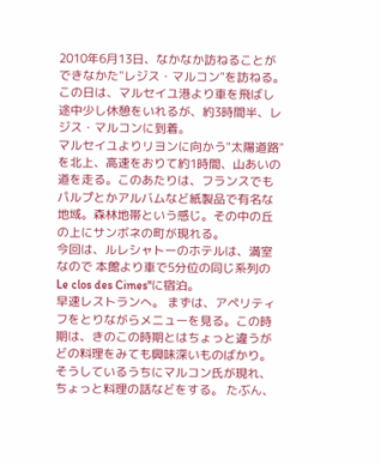2010年6月13日、なかなか訪ねることができなかた"レジス・マルコン"を訪ねる。
この日は、マルセイユ港より車を飛ばし途中少し休憩をいれるが、約3時間半、レジス・マルコンに到着。
マルセイユよりリヨンに向かう"太陽道路"を北上、高速をおりて約1時間、山あいの道を走る。このあたりは、フランスでもパルプとかアルバムなど紙製品で有名な地域。森林地帯という感じ。その中の丘の上にサンボネの町が現れる。
今回は、ルレシャトーのホテルは、満室なので 本館より車で5分位の同じ系列の
Le clos des Cimes"に宿泊。
早速レストランへ。 まずは、アペリティフをとりながらメニューを見る。この時期は、きのこの時期とはちょっと違うがどの料理をみても興味深いものばかり。 そうしているうちにマルコン氏が現れ、ちょっと料理の話などをする。 たぶん、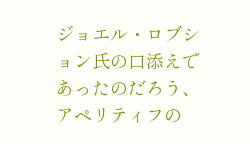ジョエル・ロブション氏の口添えであったのだろう、アペリティフの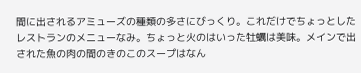間に出されるアミューズの種類の多さにびっくり。これだけでちょっとしたレストランのメニューなみ。ちょっと火のはいった牡蠣は美味。メインで出された魚の肉の間のきのこのスープはなん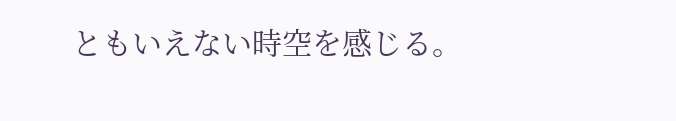ともいえない時空を感じる。